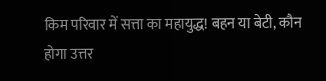किम परिवार में सत्ता का महायुद्ध! बहन या बेटी, कौन होगा उत्तर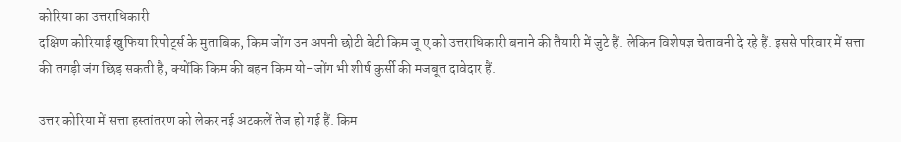कोरिया का उत्तराधिकारी
दक्षिण कोरियाई खुफिया रिपोर्ट्स के मुताबिक, किम जोंग उन अपनी छोटी बेटी किम जू ए को उत्तराधिकारी बनाने की तैयारी में जुटे हैं. लेकिन विशेषज्ञ चेतावनी दे रहे हैं. इससे परिवार में सत्ता की तगड़ी जंग छिड़ सकती है, क्योंकि किम की बहन किम यो-जोंग भी शीर्ष कुर्सी की मजबूत दावेदार हैं.

उत्तर कोरिया में सत्ता हस्तांतरण को लेकर नई अटकलें तेज हो गई हैं. किम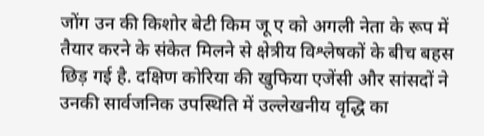जोंग उन की किशोर बेटी किम जू ए को अगली नेता के रूप में तैयार करने के संकेत मिलने से क्षेत्रीय विश्लेषकों के बीच बहस छिड़ गई है. दक्षिण कोरिया की खुफिया एजेंसी और सांसदों ने उनकी सार्वजनिक उपस्थिति में उल्लेखनीय वृद्धि का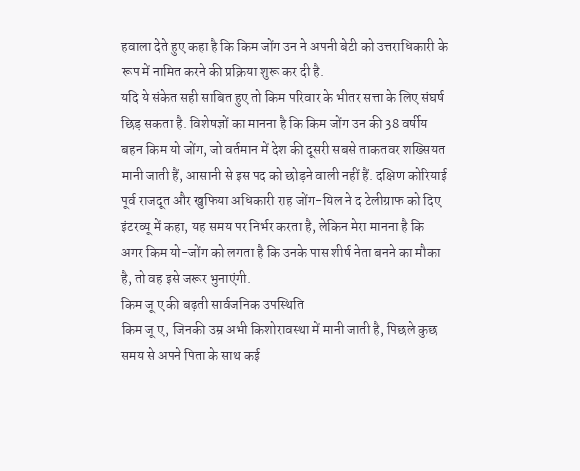हवाला देते हुए कहा है कि किम जोंग उन ने अपनी बेटी को उत्तराधिकारी के रूप में नामित करने की प्रक्रिया शुरू कर दी है.
यदि ये संकेत सही साबित हुए तो किम परिवार के भीतर सत्ता के लिए संघर्ष छिड़ सकता है. विशेषज्ञों का मानना है कि किम जोंग उन की 38 वर्षीय बहन किम यो जोंग, जो वर्तमान में देश की दूसरी सबसे ताकतवर शख्सियत मानी जाती हैं, आसानी से इस पद को छोड़ने वाली नहीं हैं. दक्षिण कोरियाई पूर्व राजदूत और खुफिया अधिकारी राह जोंग-यिल ने द टेलीग्राफ को दिए इंटरव्यू में कहा, यह समय पर निर्भर करता है, लेकिन मेरा मानना है कि अगर किम यो-जोंग को लगता है कि उनके पास शीर्ष नेता बनने का मौका है, तो वह इसे जरूर भुनाएंगी.
किम जू ए की बढ़ती सार्वजनिक उपस्थिति
किम जू ए, जिनकी उम्र अभी किशोरावस्था में मानी जाती है, पिछले कुछ समय से अपने पिता के साथ कई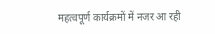महत्वपूर्ण कार्यक्रमों में नजर आ रही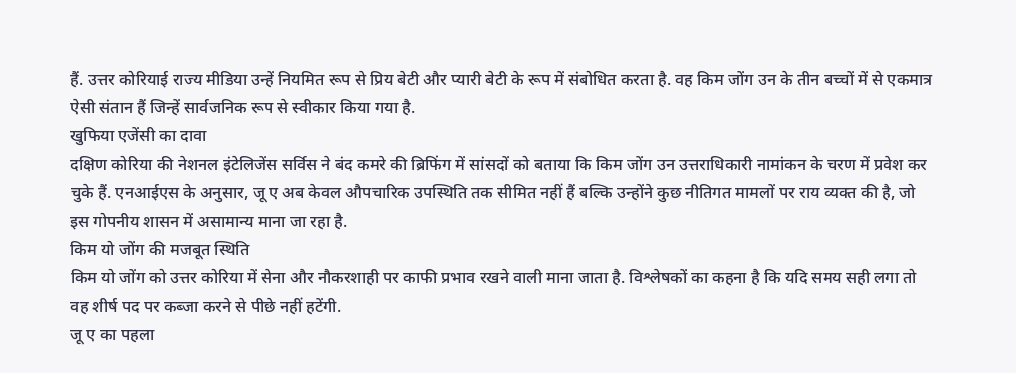हैं. उत्तर कोरियाई राज्य मीडिया उन्हें नियमित रूप से प्रिय बेटी और प्यारी बेटी के रूप में संबोधित करता है. वह किम जोंग उन के तीन बच्चों में से एकमात्र ऐसी संतान हैं जिन्हें सार्वजनिक रूप से स्वीकार किया गया है.
खुफिया एजेंसी का दावा
दक्षिण कोरिया की नेशनल इंटेलिजेंस सर्विस ने बंद कमरे की ब्रिफिंग में सांसदों को बताया कि किम जोंग उन उत्तराधिकारी नामांकन के चरण में प्रवेश कर चुके हैं. एनआईएस के अनुसार, जू ए अब केवल औपचारिक उपस्थिति तक सीमित नहीं हैं बल्कि उन्होंने कुछ नीतिगत मामलों पर राय व्यक्त की है, जो इस गोपनीय शासन में असामान्य माना जा रहा है.
किम यो जोंग की मजबूत स्थिति
किम यो जोंग को उत्तर कोरिया में सेना और नौकरशाही पर काफी प्रभाव रखने वाली माना जाता है. विश्लेषकों का कहना है कि यदि समय सही लगा तो वह शीर्ष पद पर कब्जा करने से पीछे नहीं हटेंगी.
जू ए का पहला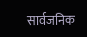सार्वजनिक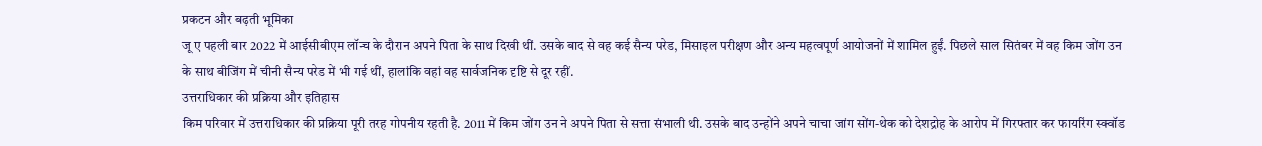प्रकटन और बढ़ती भूमिका
जू ए पहली बार 2022 में आईसीबीएम लॉन्च के दौरान अपने पिता के साथ दिखी थीं. उसके बाद से वह कई सैन्य परेड, मिसाइल परीक्षण और अन्य महत्वपूर्ण आयोजनों में शामिल हुईं. पिछले साल सितंबर में वह किम जोंग उन के साथ बीजिंग में चीनी सैन्य परेड में भी गई थीं, हालांकि वहां वह सार्वजनिक दृष्टि से दूर रहीं.
उत्तराधिकार की प्रक्रिया और इतिहास
किम परिवार में उत्तराधिकार की प्रक्रिया पूरी तरह गोपनीय रहती है. 2011 में किम जोंग उन ने अपने पिता से सत्ता संभाली थी. उसके बाद उन्होंने अपने चाचा जांग सोंग-थेक को देशद्रोह के आरोप में गिरफ्तार कर फायरिंग स्क्वॉड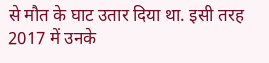से मौत के घाट उतार दिया था. इसी तरह 2017 में उनके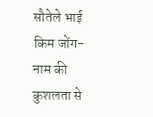सौतेले भाई किम जोंग-नाम की कुशलता से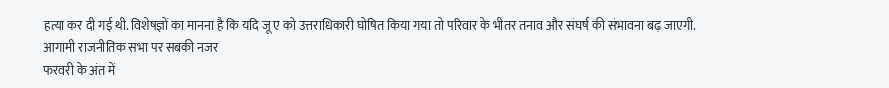हत्या कर दी गई थी. विशेषज्ञों का मानना है कि यदि जू ए को उत्तराधिकारी घोषित किया गया तो परिवार के भीतर तनाव और संघर्ष की संभावना बढ़ जाएगी.
आगामी राजनीतिक सभा पर सबकी नजर
फरवरी के अंत में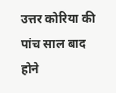उत्तर कोरिया की पांच साल बाद होने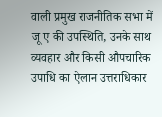वाली प्रमुख राजनीतिक सभा में जू ए की उपस्थिति, उनके साथ व्यवहार और किसी औपचारिक उपाधि का ऐलान उत्तराधिकार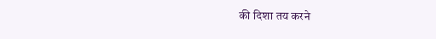की दिशा तय करने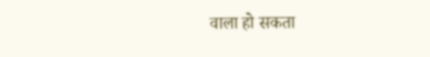वाला हो सकता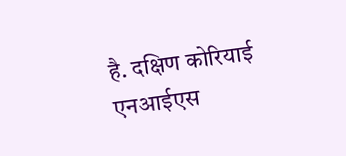है. दक्षिण कोरियाई एनआईएस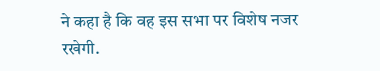ने कहा है कि वह इस सभा पर विशेष नजर रखेगी.